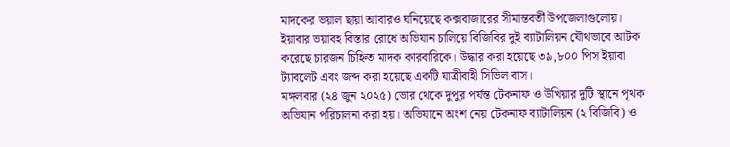মাদকের ভয়াল ছায়া আবারও ঘনিয়েছে কক্সবাজারের সীমান্তবর্তী উপজেলাগুলোয়। ইয়াবার ভয়াবহ বিস্তার রোধে অভিযান চালিয়ে বিজিবির দুই ব্যাটালিয়ন যৌথভাবে আটক করেছে চারজন চিহ্নিত মাদক কারবারিকে। উদ্ধার করা হয়েছে ৩৯,৮০০ পিস ইয়াবা ট্যাবলেট এবং জব্দ করা হয়েছে একটি যাত্রীবাহী সিভিল বাস।
মঙ্গলবার (২৪ জুন ২০২৫) ভোর থেকে দুপুর পর্যন্ত টেকনাফ ও উখিয়ার দুটি স্থানে পৃথক অভিযান পরিচালনা করা হয়। অভিযানে অংশ নেয় টেকনাফ ব্যাটালিয়ন (২ বিজিবি) ও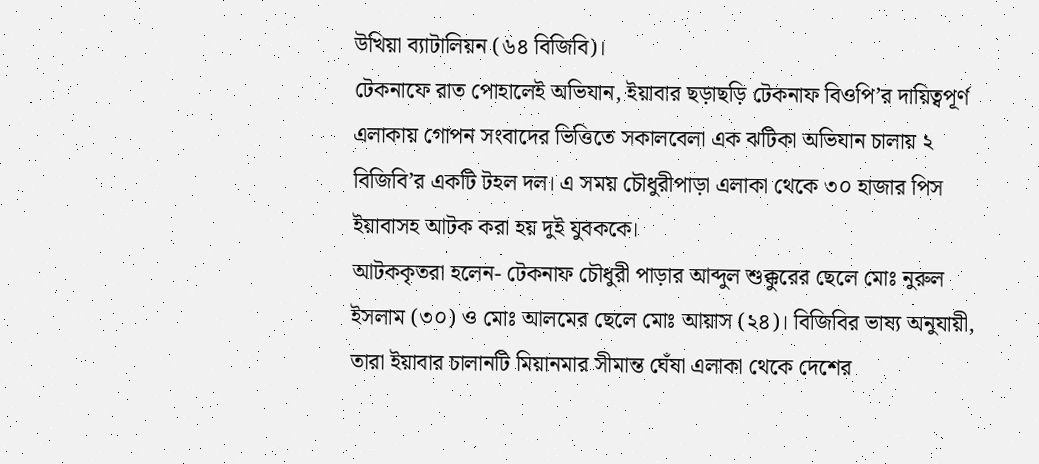উখিয়া ব্যাটালিয়ন (৬৪ বিজিবি)।
টেকনাফে রাত পোহালেই অভিযান, ইয়াবার ছড়াছড়ি টেকনাফ বিওপি’র দায়িত্বপূর্ণ এলাকায় গোপন সংবাদের ভিত্তিতে সকালবেলা এক ঝটিকা অভিযান চালায় ২ বিজিবি’র একটি টহল দল। এ সময় চৌধুরীপাড়া এলাকা থেকে ৩০ হাজার পিস ইয়াবাসহ আটক করা হয় দুই যুবককে।
আটককৃতরা হলেন- টেকনাফ চৌধুরী পাড়ার আব্দুল শুক্কুরের ছেলে মোঃ নুরুল ইসলাম (৩০) ও মোঃ আলমের ছেলে মোঃ আয়াস (২৪)। বিজিবির ভাষ্য অনুযায়ী, তারা ইয়াবার চালানটি মিয়ানমার সীমান্ত ঘেঁষা এলাকা থেকে দেশের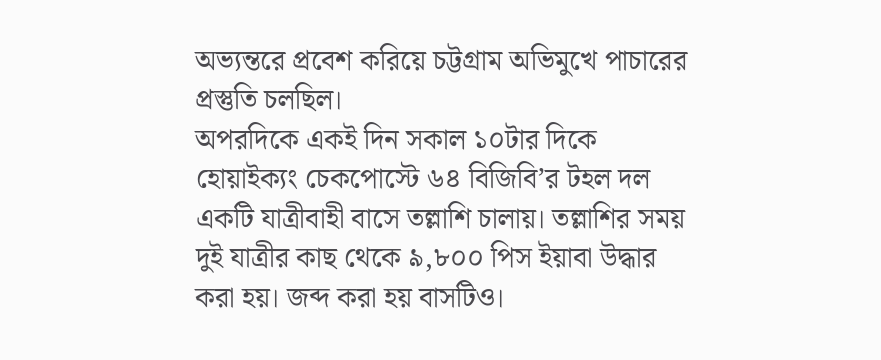অভ্যন্তরে প্রবেশ করিয়ে চট্টগ্রাম অভিমুখে পাচারের প্রস্তুতি চলছিল।
অপরদিকে একই দিন সকাল ১০টার দিকে হোয়াইক্যং চেকপোস্টে ৬৪ বিজিবি’র টহল দল একটি যাত্রীবাহী বাসে তল্লাশি চালায়। তল্লাশির সময় দুই যাত্রীর কাছ থেকে ৯,৮০০ পিস ইয়াবা উদ্ধার করা হয়। জব্দ করা হয় বাসটিও।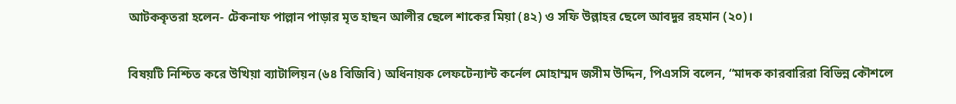আটককৃতরা হলেন- টেকনাফ পাল্লান পাড়ার মৃত হাছন আলীর ছেলে শাকের মিয়া (৪২) ও সফি উল্লাহর ছেলে আবদুর রহমান (২০)।

বিষয়টি নিশ্চিত করে উখিয়া ব্যাটালিয়ন (৬৪ বিজিবি) অধিনায়ক লেফটেন্যান্ট কর্নেল মোহাম্মদ জসীম উদ্দিন, পিএসসি বলেন, “মাদক কারবারিরা বিভিন্ন কৌশলে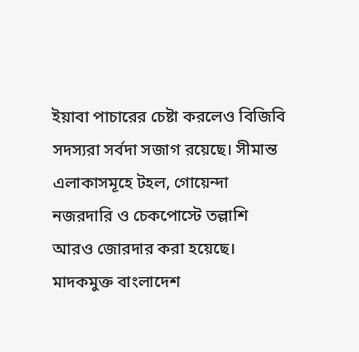ইয়াবা পাচারের চেষ্টা করলেও বিজিবি সদস্যরা সর্বদা সজাগ রয়েছে। সীমান্ত এলাকাসমূহে টহল, গোয়েন্দা নজরদারি ও চেকপোস্টে তল্লাশি আরও জোরদার করা হয়েছে। মাদকমুক্ত বাংলাদেশ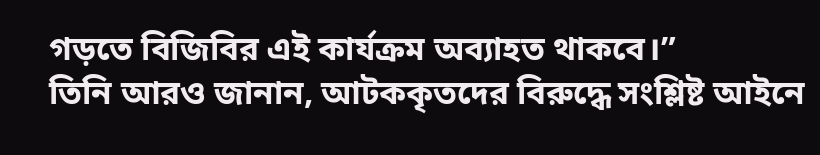গড়তে বিজিবির এই কার্যক্রম অব্যাহত থাকবে।”
তিনি আরও জানান, আটককৃতদের বিরুদ্ধে সংশ্লিষ্ট আইনে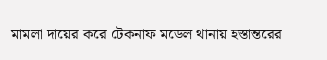মামলা দায়ের করে টেকনাফ মডেল থানায় হস্তান্তরের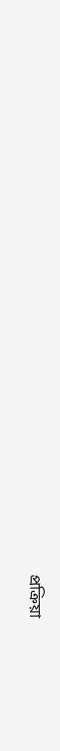প্রক্রিয়া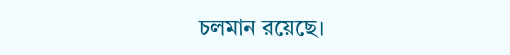চলমান রয়েছে।